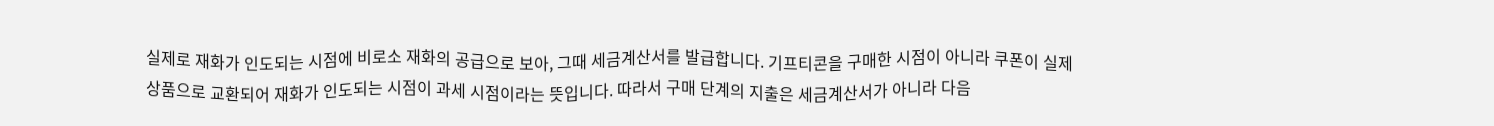실제로 재화가 인도되는 시점에 비로소 재화의 공급으로 보아, 그때 세금계산서를 발급합니다. 기프티콘을 구매한 시점이 아니라 쿠폰이 실제 상품으로 교환되어 재화가 인도되는 시점이 과세 시점이라는 뜻입니다. 따라서 구매 단계의 지출은 세금계산서가 아니라 다음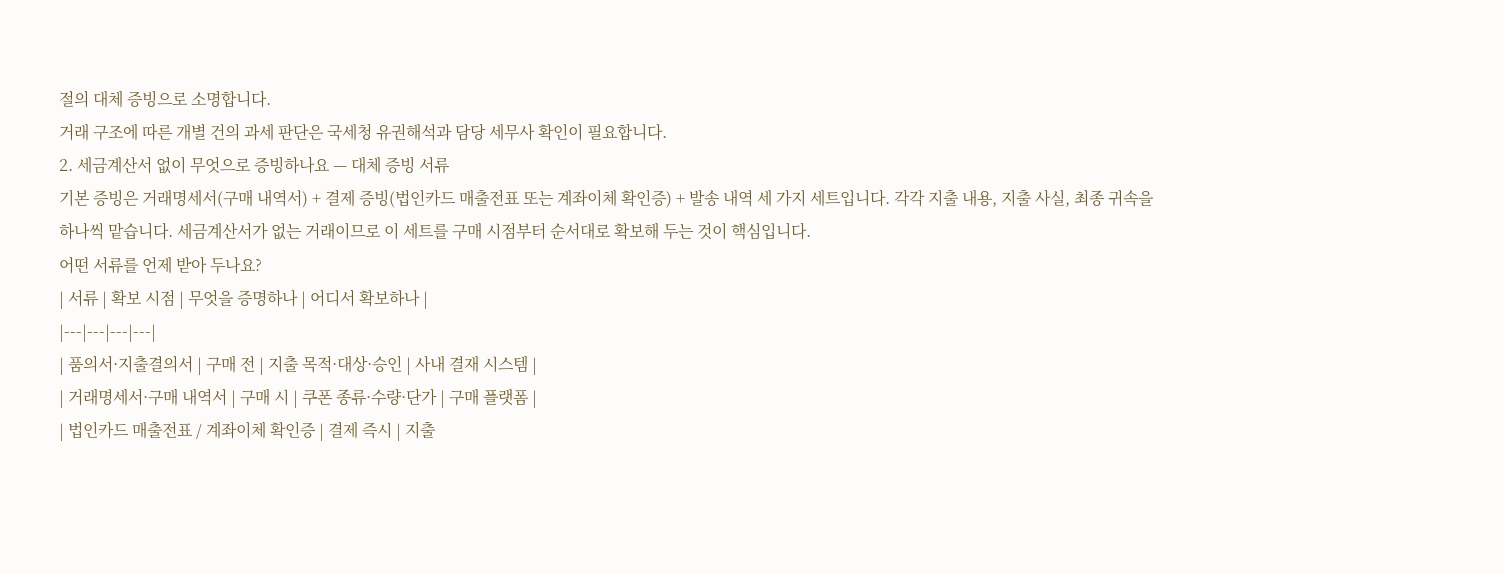절의 대체 증빙으로 소명합니다.
거래 구조에 따른 개별 건의 과세 판단은 국세청 유권해석과 담당 세무사 확인이 필요합니다.
2. 세금계산서 없이 무엇으로 증빙하나요 — 대체 증빙 서류
기본 증빙은 거래명세서(구매 내역서) + 결제 증빙(법인카드 매출전표 또는 계좌이체 확인증) + 발송 내역 세 가지 세트입니다. 각각 지출 내용, 지출 사실, 최종 귀속을 하나씩 맡습니다. 세금계산서가 없는 거래이므로 이 세트를 구매 시점부터 순서대로 확보해 두는 것이 핵심입니다.
어떤 서류를 언제 받아 두나요?
| 서류 | 확보 시점 | 무엇을 증명하나 | 어디서 확보하나 |
|---|---|---|---|
| 품의서·지출결의서 | 구매 전 | 지출 목적·대상·승인 | 사내 결재 시스템 |
| 거래명세서·구매 내역서 | 구매 시 | 쿠폰 종류·수량·단가 | 구매 플랫폼 |
| 법인카드 매출전표 / 계좌이체 확인증 | 결제 즉시 | 지출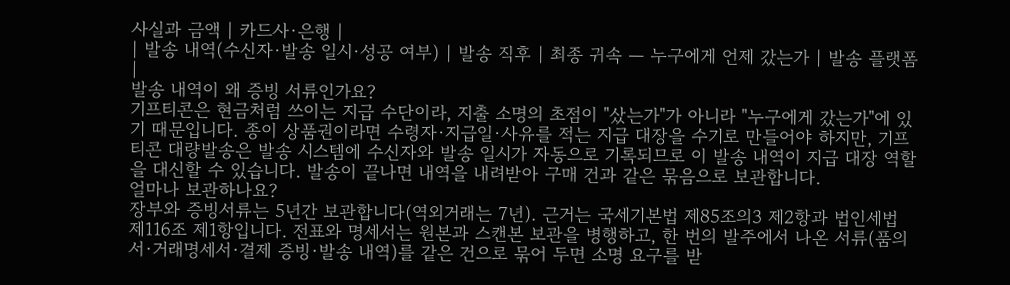사실과 금액 | 카드사·은행 |
| 발송 내역(수신자·발송 일시·성공 여부) | 발송 직후 | 최종 귀속 — 누구에게 언제 갔는가 | 발송 플랫폼 |
발송 내역이 왜 증빙 서류인가요?
기프티콘은 현금처럼 쓰이는 지급 수단이라, 지출 소명의 초점이 "샀는가"가 아니라 "누구에게 갔는가"에 있기 때문입니다. 종이 상품권이라면 수령자·지급일·사유를 적는 지급 대장을 수기로 만들어야 하지만, 기프티콘 대량발송은 발송 시스템에 수신자와 발송 일시가 자동으로 기록되므로 이 발송 내역이 지급 대장 역할을 대신할 수 있습니다. 발송이 끝나면 내역을 내려받아 구매 건과 같은 묶음으로 보관합니다.
얼마나 보관하나요?
장부와 증빙서류는 5년간 보관합니다(역외거래는 7년). 근거는 국세기본법 제85조의3 제2항과 법인세법 제116조 제1항입니다. 전표와 명세서는 원본과 스캔본 보관을 병행하고, 한 번의 발주에서 나온 서류(품의서·거래명세서·결제 증빙·발송 내역)를 같은 건으로 묶어 두면 소명 요구를 받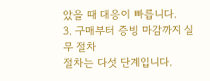았을 때 대응이 빠릅니다.
3. 구매부터 증빙 마감까지 실무 절차
절차는 다섯 단계입니다.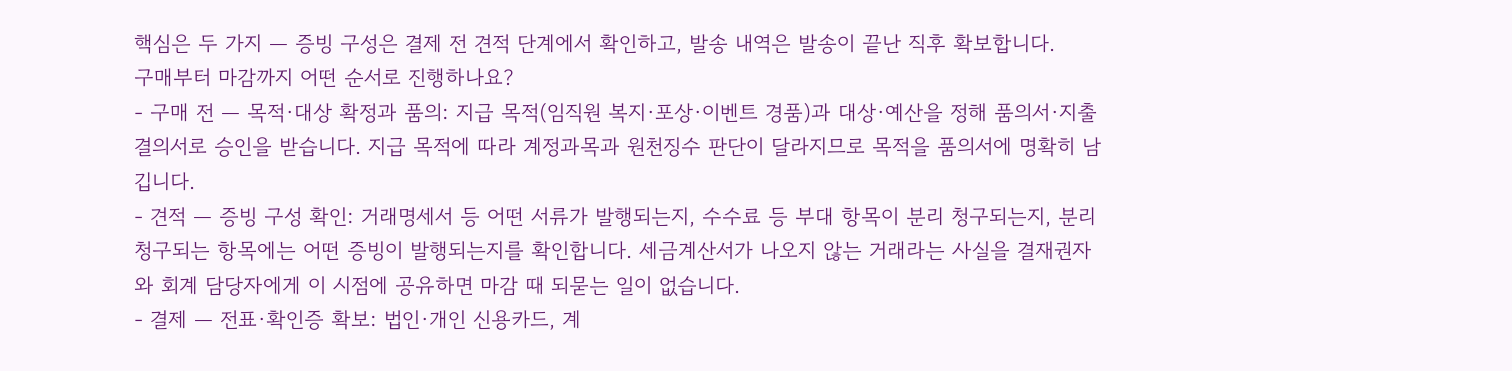핵심은 두 가지 — 증빙 구성은 결제 전 견적 단계에서 확인하고, 발송 내역은 발송이 끝난 직후 확보합니다.
구매부터 마감까지 어떤 순서로 진행하나요?
- 구매 전 — 목적·대상 확정과 품의: 지급 목적(임직원 복지·포상·이벤트 경품)과 대상·예산을 정해 품의서·지출결의서로 승인을 받습니다. 지급 목적에 따라 계정과목과 원천징수 판단이 달라지므로 목적을 품의서에 명확히 남깁니다.
- 견적 — 증빙 구성 확인: 거래명세서 등 어떤 서류가 발행되는지, 수수료 등 부대 항목이 분리 청구되는지, 분리 청구되는 항목에는 어떤 증빙이 발행되는지를 확인합니다. 세금계산서가 나오지 않는 거래라는 사실을 결재권자와 회계 담당자에게 이 시점에 공유하면 마감 때 되묻는 일이 없습니다.
- 결제 — 전표·확인증 확보: 법인·개인 신용카드, 계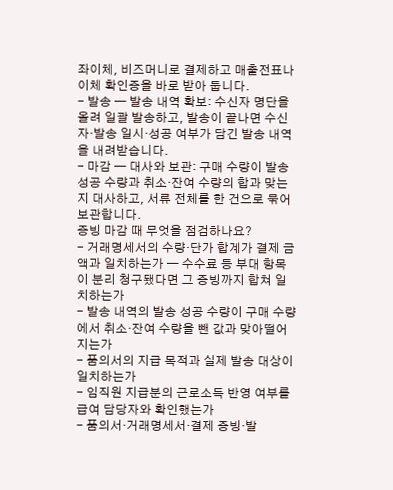좌이체, 비즈머니로 결제하고 매출전표나 이체 확인증을 바로 받아 둡니다.
- 발송 — 발송 내역 확보: 수신자 명단을 올려 일괄 발송하고, 발송이 끝나면 수신자·발송 일시·성공 여부가 담긴 발송 내역을 내려받습니다.
- 마감 — 대사와 보관: 구매 수량이 발송 성공 수량과 취소·잔여 수량의 합과 맞는지 대사하고, 서류 전체를 한 건으로 묶어 보관합니다.
증빙 마감 때 무엇을 점검하나요?
- 거래명세서의 수량·단가 합계가 결제 금액과 일치하는가 — 수수료 등 부대 항목이 분리 청구됐다면 그 증빙까지 합쳐 일치하는가
- 발송 내역의 발송 성공 수량이 구매 수량에서 취소·잔여 수량을 뺀 값과 맞아떨어지는가
- 품의서의 지급 목적과 실제 발송 대상이 일치하는가
- 임직원 지급분의 근로소득 반영 여부를 급여 담당자와 확인했는가
- 품의서·거래명세서·결제 증빙·발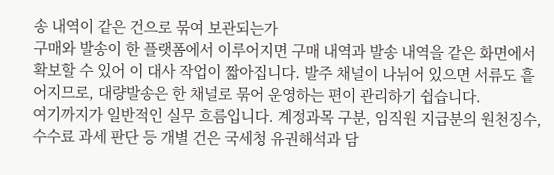송 내역이 같은 건으로 묶여 보관되는가
구매와 발송이 한 플랫폼에서 이루어지면 구매 내역과 발송 내역을 같은 화면에서 확보할 수 있어 이 대사 작업이 짧아집니다. 발주 채널이 나뉘어 있으면 서류도 흩어지므로, 대량발송은 한 채널로 묶어 운영하는 편이 관리하기 쉽습니다.
여기까지가 일반적인 실무 흐름입니다. 계정과목 구분, 임직원 지급분의 원천징수, 수수료 과세 판단 등 개별 건은 국세청 유권해석과 담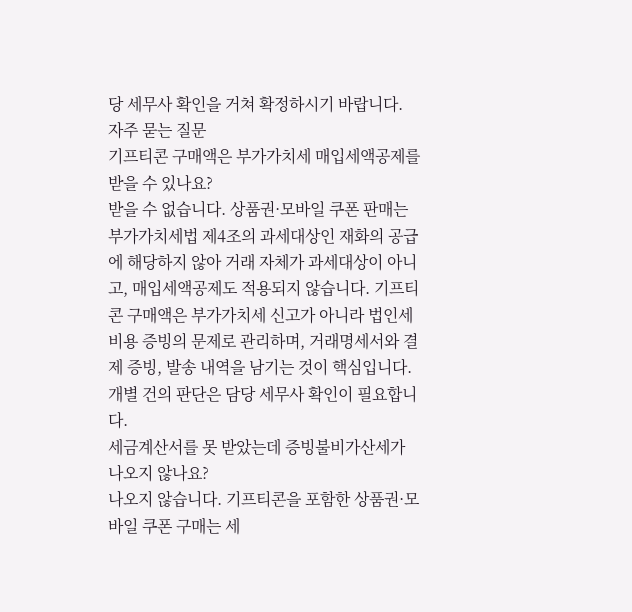당 세무사 확인을 거쳐 확정하시기 바랍니다.
자주 묻는 질문
기프티콘 구매액은 부가가치세 매입세액공제를 받을 수 있나요?
받을 수 없습니다. 상품권·모바일 쿠폰 판매는 부가가치세법 제4조의 과세대상인 재화의 공급에 해당하지 않아 거래 자체가 과세대상이 아니고, 매입세액공제도 적용되지 않습니다. 기프티콘 구매액은 부가가치세 신고가 아니라 법인세 비용 증빙의 문제로 관리하며, 거래명세서와 결제 증빙, 발송 내역을 남기는 것이 핵심입니다. 개별 건의 판단은 담당 세무사 확인이 필요합니다.
세금계산서를 못 받았는데 증빙불비가산세가 나오지 않나요?
나오지 않습니다. 기프티콘을 포함한 상품권·모바일 쿠폰 구매는 세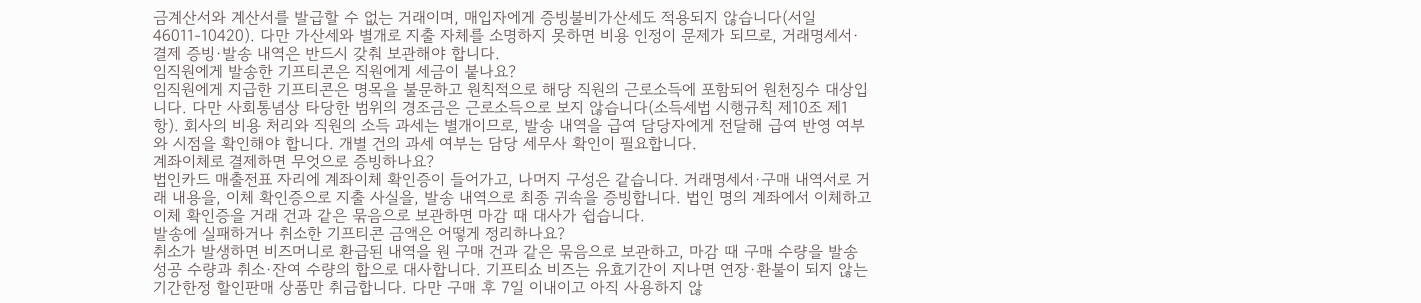금계산서와 계산서를 발급할 수 없는 거래이며, 매입자에게 증빙불비가산세도 적용되지 않습니다(서일 46011-10420). 다만 가산세와 별개로 지출 자체를 소명하지 못하면 비용 인정이 문제가 되므로, 거래명세서·결제 증빙·발송 내역은 반드시 갖춰 보관해야 합니다.
임직원에게 발송한 기프티콘은 직원에게 세금이 붙나요?
임직원에게 지급한 기프티콘은 명목을 불문하고 원칙적으로 해당 직원의 근로소득에 포함되어 원천징수 대상입니다. 다만 사회통념상 타당한 범위의 경조금은 근로소득으로 보지 않습니다(소득세법 시행규칙 제10조 제1항). 회사의 비용 처리와 직원의 소득 과세는 별개이므로, 발송 내역을 급여 담당자에게 전달해 급여 반영 여부와 시점을 확인해야 합니다. 개별 건의 과세 여부는 담당 세무사 확인이 필요합니다.
계좌이체로 결제하면 무엇으로 증빙하나요?
법인카드 매출전표 자리에 계좌이체 확인증이 들어가고, 나머지 구성은 같습니다. 거래명세서·구매 내역서로 거래 내용을, 이체 확인증으로 지출 사실을, 발송 내역으로 최종 귀속을 증빙합니다. 법인 명의 계좌에서 이체하고 이체 확인증을 거래 건과 같은 묶음으로 보관하면 마감 때 대사가 쉽습니다.
발송에 실패하거나 취소한 기프티콘 금액은 어떻게 정리하나요?
취소가 발생하면 비즈머니로 환급된 내역을 원 구매 건과 같은 묶음으로 보관하고, 마감 때 구매 수량을 발송 성공 수량과 취소·잔여 수량의 합으로 대사합니다. 기프티쇼 비즈는 유효기간이 지나면 연장·환불이 되지 않는 기간한정 할인판매 상품만 취급합니다. 다만 구매 후 7일 이내이고 아직 사용하지 않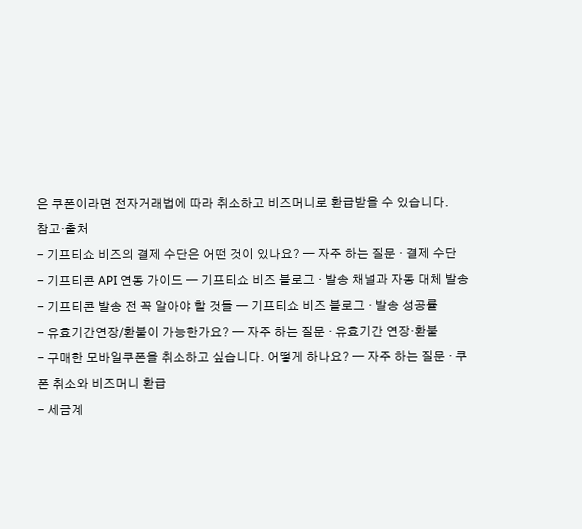은 쿠폰이라면 전자거래법에 따라 취소하고 비즈머니로 환급받을 수 있습니다.
참고·출처
- 기프티쇼 비즈의 결제 수단은 어떤 것이 있나요? — 자주 하는 질문 · 결제 수단
- 기프티콘 API 연동 가이드 — 기프티쇼 비즈 블로그 · 발송 채널과 자동 대체 발송
- 기프티콘 발송 전 꼭 알아야 할 것들 — 기프티쇼 비즈 블로그 · 발송 성공률
- 유효기간연장/환불이 가능한가요? — 자주 하는 질문 · 유효기간 연장·환불
- 구매한 모바일쿠폰을 취소하고 싶습니다. 어떻게 하나요? — 자주 하는 질문 · 쿠폰 취소와 비즈머니 환급
- 세금계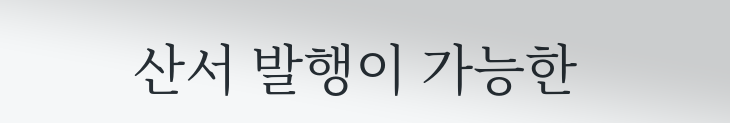산서 발행이 가능한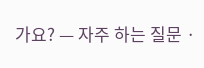가요? — 자주 하는 질문 ·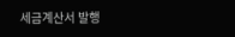세금계산서 발행